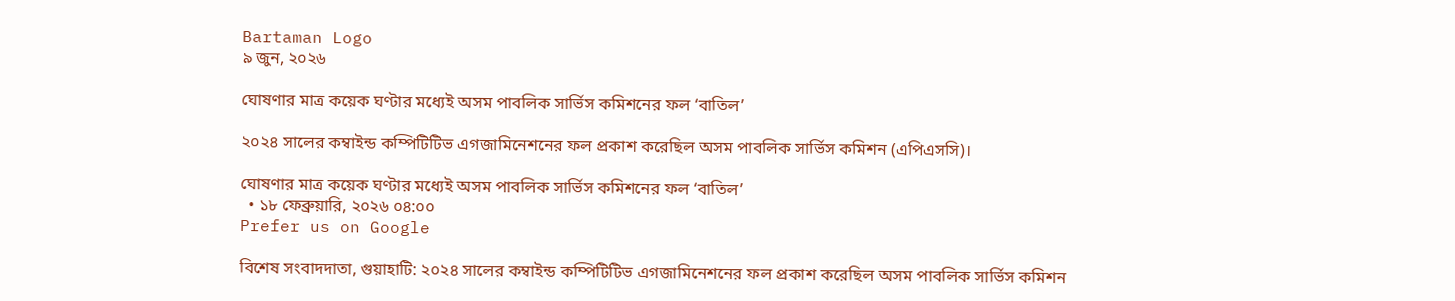Bartaman Logo
৯ জুন, ২০২৬

ঘোষণার মাত্র কয়েক ঘণ্টার মধ্যেই অসম পাবলিক সার্ভিস কমিশনের ফল ‘বাতিল’

২০২৪ সালের কম্বাইন্ড কম্পিটিটিভ এগজামিনেশনের ফল প্রকাশ করেছিল অসম পাবলিক সার্ভিস কমিশন (এপিএসসি)।

ঘোষণার মাত্র কয়েক ঘণ্টার মধ্যেই অসম পাবলিক সার্ভিস কমিশনের ফল ‘বাতিল’
  • ১৮ ফেব্রুয়ারি, ২০২৬ ০৪:০০
Prefer us on Google

বিশেষ সংবাদদাতা, গুয়াহাটি: ২০২৪ সালের কম্বাইন্ড কম্পিটিটিভ এগজামিনেশনের ফল প্রকাশ করেছিল অসম পাবলিক সার্ভিস কমিশন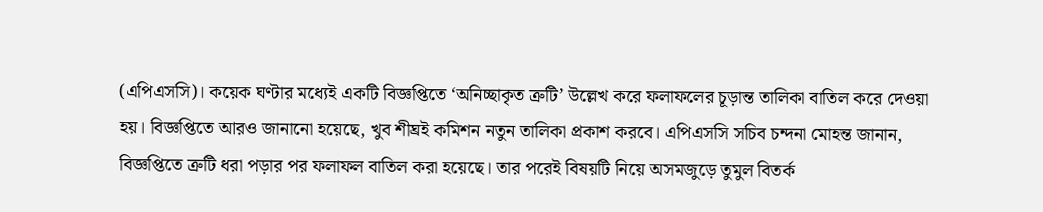(এপিএসসি)। কয়েক ঘণ্টার মধ্যেই একটি বিজ্ঞপ্তিতে ‘অনিচ্ছাকৃত ত্রুটি’ উল্লেখ করে ফলাফলের চূড়ান্ত তালিকা বাতিল করে দেওয়া হয়। বিজ্ঞপ্তিতে আরও জানানো হয়েছে, খুব শীঘ্রই কমিশন নতুন তালিকা প্রকাশ করবে। এপিএসসি সচিব চন্দনা মোহন্ত জানান, বিজ্ঞপ্তিতে ত্রুটি ধরা পড়ার পর ফলাফল বাতিল করা হয়েছে। তার পরেই বিষয়টি নিয়ে অসমজুড়ে তুমুল বিতর্ক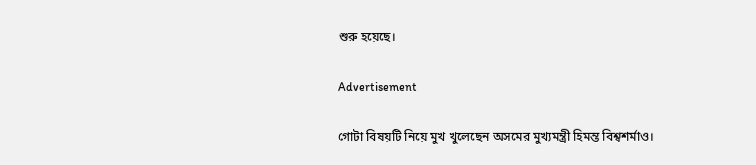শুরু হয়েছে।

Advertisement

গোটা বিষয়টি নিয়ে মুখ খুলেছেন অসমের মুখ্যমন্ত্রী হিমন্ত বিশ্বশর্মাও।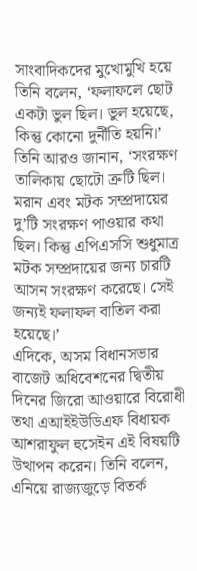সাংবাদিকদের মুখোমুখি হয়ে তিনি বলেন, ‘ফলাফলে ছোট একটা ভুল ছিল। ভুল হয়েছে, কিন্তু কোনো দুর্নীতি হয়নি।’ তিনি আরও জানান, ‘সংরক্ষণ তালিকায় ছোটো ত্রুটি ছিল। মরান এবং মটক সম্প্রদায়ের দু’টি সংরক্ষণ পাওয়ার কথা ছিল। কিন্তু এপিএসসি শুধুমাত্র মটক সম্প্রদায়ের জন্য চারটি আসন সংরক্ষণ করেছে। সেই জন্যই ফলাফল বাতিল করা হয়েছে।’
এদিকে, অসম বিধানসভার বাজেট অধিবেশনের দ্বিতীয় দিনের জিরো আওয়ারে বিরোধী তথা এআইইউডিএফ বিধায়ক আশরাফুল হুসেইন এই বিষয়টি উত্থাপন করেন। তিনি বলেন, এনিয়ে রাজ্যজুড়ে বিতর্ক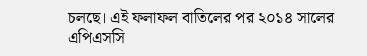চলছে। এই ফলাফল বাতিলের পর ২০১৪ সালের এপিএসসি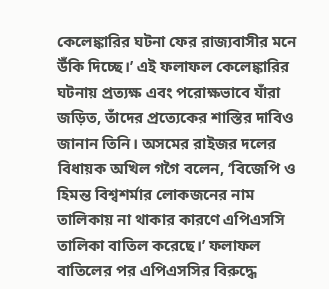কেলেঙ্কারির ঘটনা ফের রাজ্যবাসীর মনে উঁকি দিচ্ছে।’ এই ফলাফল কেলেঙ্কারির ঘটনায় প্রত্যক্ষ এবং পরোক্ষভাবে যাঁরা জড়িত, তাঁদের প্রত্যেকের শাস্তির দাবিও জানান তিনি। অসমের রাইজর দলের বিধায়ক অখিল গগৈ বলেন, ‘বিজেপি ও হিমন্ত বিশ্বশর্মার লোকজনের নাম তালিকায় না থাকার কারণে এপিএসসি তালিকা বাতিল করেছে।’ ফলাফল বাতিলের পর এপিএসসির বিরুদ্ধে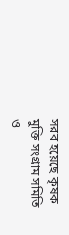সরব হয়েছে কৃষক মুক্তি সংগ্রাম সমিতি ও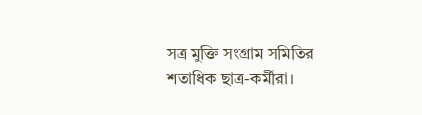সত্র মুক্তি সংগ্রাম সমিতির শতাধিক ছাত্র-কর্মীরা।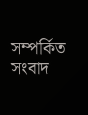সম্পর্কিত সংবাদ